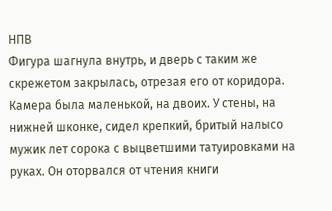НПВ
Фигура шагнула внутрь, и дверь с таким же скрежетом закрылась, отрезая его от коридора. Камера была маленькой, на двоих. У стены, на нижней шконке, сидел крепкий, бритый налысо мужик лет сорока с выцветшими татуировками на руках. Он оторвался от чтения книги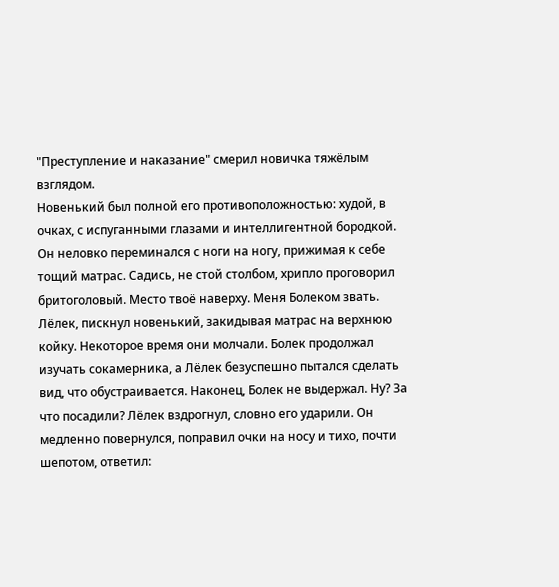"Преступление и наказание" смерил новичка тяжёлым взглядом.
Новенький был полной его противоположностью: худой, в очках, с испуганными глазами и интеллигентной бородкой. Он неловко переминался с ноги на ногу, прижимая к себе тощий матрас. Садись, не стой столбом, хрипло проговорил бритоголовый. Место твоё наверху. Меня Болеком звать. Лёлек, пискнул новенький, закидывая матрас на верхнюю койку. Некоторое время они молчали. Болек продолжал изучать сокамерника, а Лёлек безуспешно пытался сделать вид, что обустраивается. Наконец, Болек не выдержал. Ну? За что посадили? Лёлек вздрогнул, словно его ударили. Он медленно повернулся, поправил очки на носу и тихо, почти шепотом, ответил: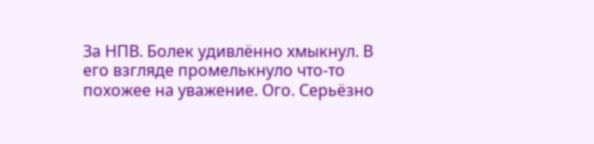За НПВ. Болек удивлённо хмыкнул. В его взгляде промелькнуло что-то похожее на уважение. Ого. Серьёзно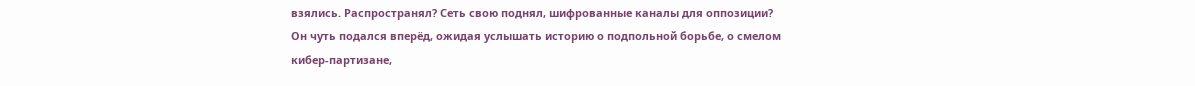взялись. Распространял? Сеть свою поднял, шифрованные каналы для оппозиции? Он чуть подался вперёд, ожидая услышать историю о подпольной борьбе, о смелом кибер-партизане,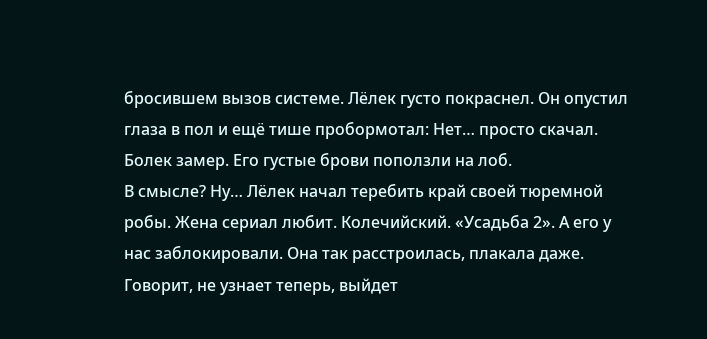бросившем вызов системе. Лёлек густо покраснел. Он опустил глаза в пол и ещё тише пробормотал: Нет… просто скачал. Болек замер. Его густые брови поползли на лоб.
В смысле? Ну… Лёлек начал теребить край своей тюремной робы. Жена сериал любит. Колечийский. «Усадьба 2». А его у нас заблокировали. Она так расстроилась, плакала даже. Говорит, не узнает теперь, выйдет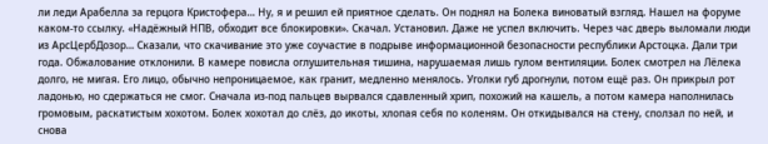ли леди Арабелла за герцога Кристофера… Ну, я и решил ей приятное сделать. Он поднял на Болека виноватый взгляд. Нашел на форуме каком-то ссылку. «Надёжный НПВ, обходит все блокировки». Скачал. Установил. Даже не успел включить. Через час дверь выломали люди из АрсЦербДозор… Сказали, что скачивание это уже соучастие в подрыве информационной безопасности республики Арстоцка. Дали три года. Обжалование отклонили. В камере повисла оглушительная тишина, нарушаемая лишь гулом вентиляции. Болек смотрел на Лёлека долго, не мигая. Его лицо, обычно непроницаемое, как гранит, медленно менялось. Уголки губ дрогнули, потом ещё раз. Он прикрыл рот ладонью, но сдержаться не смог. Сначала из-под пальцев вырвался сдавленный хрип, похожий на кашель, а потом камера наполнилась громовым, раскатистым хохотом. Болек хохотал до слёз, до икоты, хлопая себя по коленям. Он откидывался на стену, сползал по ней, и снова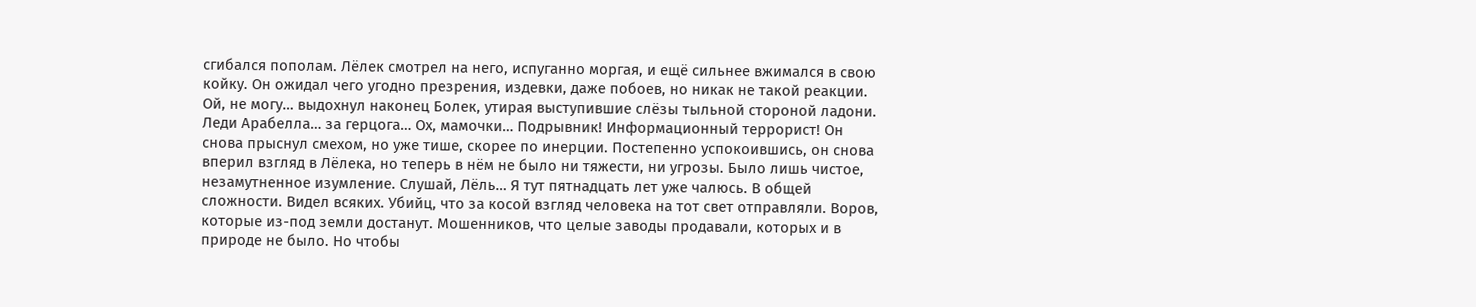сгибался пополам. Лёлек смотрел на него, испуганно моргая, и ещё сильнее вжимался в свою койку. Он ожидал чего угодно презрения, издевки, даже побоев, но никак не такой реакции. Ой, не могу… выдохнул наконец Болек, утирая выступившие слёзы тыльной стороной ладони. Леди Арабелла… за герцога… Ох, мамочки… Подрывник! Информационный террорист! Он снова прыснул смехом, но уже тише, скорее по инерции. Постепенно успокоившись, он снова вперил взгляд в Лёлека, но теперь в нём не было ни тяжести, ни угрозы. Было лишь чистое, незамутненное изумление. Слушай, Лёль… Я тут пятнадцать лет уже чалюсь. В общей сложности. Видел всяких. Убийц, что за косой взгляд человека на тот свет отправляли. Воров, которые из-под земли достанут. Мошенников, что целые заводы продавали, которых и в природе не было. Но чтобы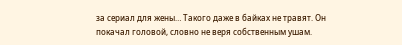за сериал для жены… Такого даже в байках не травят. Он покачал головой, словно не веря собственным ушам.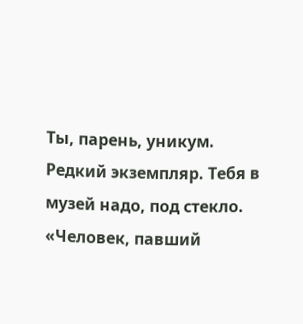Ты, парень, уникум. Редкий экземпляр. Тебя в музей надо, под стекло. «Человек, павший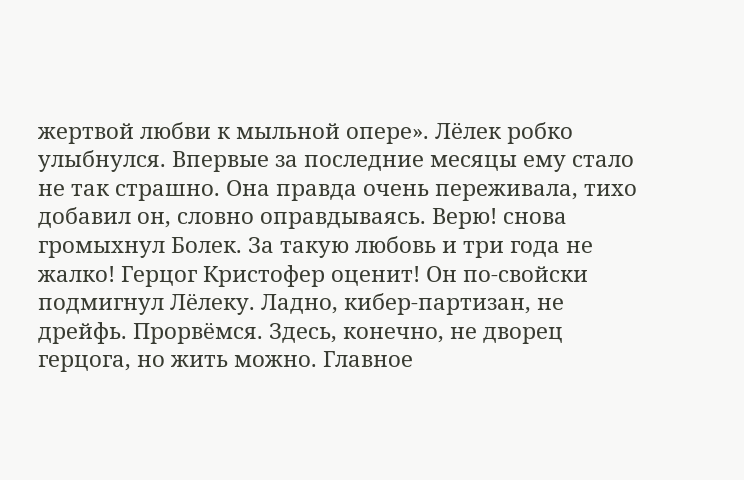жертвой любви к мыльной опере». Лёлек робко улыбнулся. Впервые за последние месяцы ему стало не так страшно. Она правда очень переживала, тихо добавил он, словно оправдываясь. Верю! снова громыхнул Болек. За такую любовь и три года не жалко! Герцог Кристофер оценит! Он по-свойски подмигнул Лёлеку. Ладно, кибер-партизан, не дрейфь. Прорвёмся. Здесь, конечно, не дворец герцога, но жить можно. Главное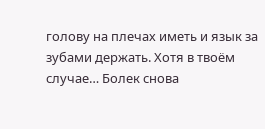голову на плечах иметь и язык за зубами держать. Хотя в твоём случае… Болек снова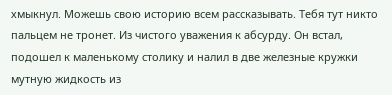хмыкнул. Можешь свою историю всем рассказывать. Тебя тут никто пальцем не тронет. Из чистого уважения к абсурду. Он встал, подошел к маленькому столику и налил в две железные кружки мутную жидкость из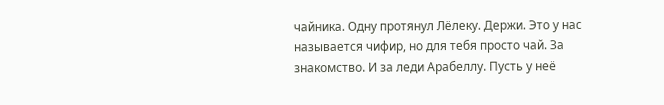чайника. Одну протянул Лёлеку. Держи. Это у нас называется чифир, но для тебя просто чай. За знакомство. И за леди Арабеллу. Пусть у неё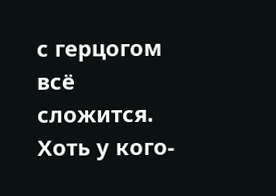с герцогом всё сложится. Хоть у кого-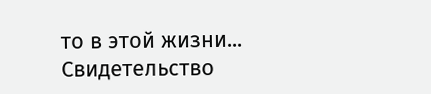то в этой жизни...
Свидетельство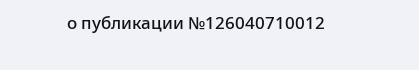о публикации №126040710012